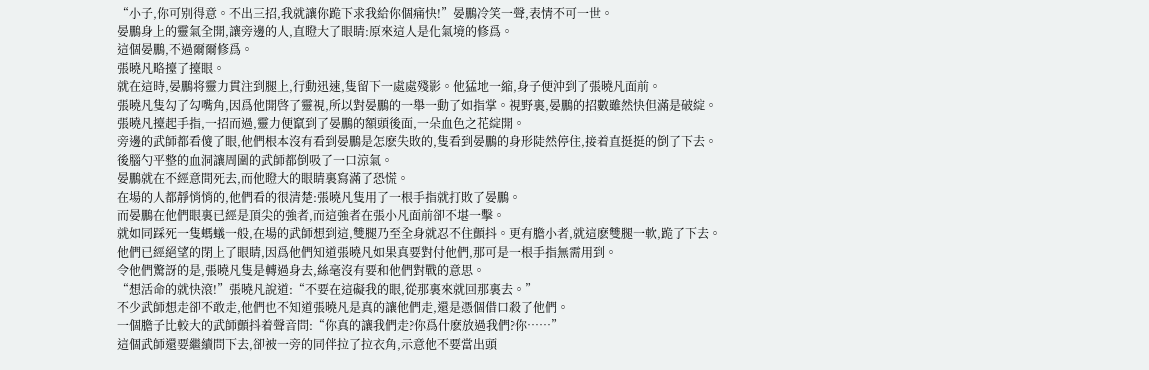“小子,你可别得意。不出三招,我就讓你跪下求我給你個痛快!”晏鵬冷笑一聲,表情不可一世。
晏鵬身上的靈氣全開,讓旁邊的人,直瞪大了眼睛:原來這人是化氣境的修爲。
這個晏鵬,不過爾爾修爲。
張曉凡略擡了擡眼。
就在這時,晏鵬将靈力貫注到腿上,行動迅速,隻留下一處處殘影。他猛地一縮,身子便沖到了張曉凡面前。
張曉凡隻勾了勾嘴角,因爲他開啓了靈視,所以對晏鵬的一舉一動了如指掌。視野裏,晏鵬的招數雖然快但滿是破綻。
張曉凡擡起手指,一招而過,靈力便竄到了晏鵬的額頭後面,一朵血色之花綻開。
旁邊的武師都看傻了眼,他們根本沒有看到晏鵬是怎麽失敗的,隻看到晏鵬的身形陡然停住,接着直挺挺的倒了下去。
後腦勺平整的血洞讓周圍的武師都倒吸了一口涼氣。
晏鵬就在不經意間死去,而他瞪大的眼睛裏寫滿了恐慌。
在場的人都靜悄悄的,他們看的很清楚:張曉凡隻用了一根手指就打敗了晏鵬。
而晏鵬在他們眼裏已經是頂尖的強者,而這強者在張小凡面前卻不堪一擊。
就如同踩死一隻螞蟻一般,在場的武師想到這,雙腿乃至全身就忍不住顫抖。更有膽小者,就這麽雙腿一軟,跪了下去。
他們已經絕望的閉上了眼睛,因爲他們知道張曉凡如果真要對付他們,那可是一根手指無需用到。
令他們驚訝的是,張曉凡隻是轉過身去,絲毫沒有要和他們對戰的意思。
“想活命的就快滾!”張曉凡說道:“不要在這礙我的眼,從那裏來就回那裏去。”
不少武師想走卻不敢走,他們也不知道張曉凡是真的讓他們走,還是憑個借口殺了他們。
一個膽子比較大的武師顫抖着聲音問:“你真的讓我們走?你爲什麽放過我們?你……”
這個武師還要繼續問下去,卻被一旁的同伴拉了拉衣角,示意他不要當出頭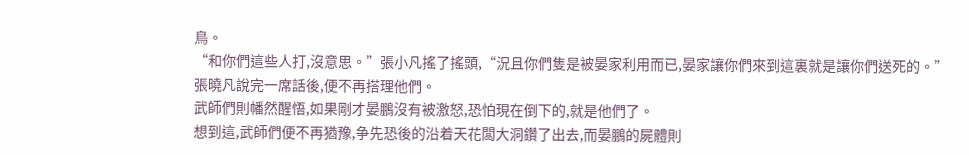鳥。
“和你們這些人打,沒意思。”張小凡搖了搖頭,“況且你們隻是被晏家利用而已,晏家讓你們來到這裏就是讓你們送死的。”
張曉凡說完一席話後,便不再搭理他們。
武師們則幡然醒悟,如果剛才晏鵬沒有被激怒,恐怕現在倒下的,就是他們了。
想到這,武師們便不再猶豫,争先恐後的沿着天花闆大洞鑽了出去,而晏鵬的屍體則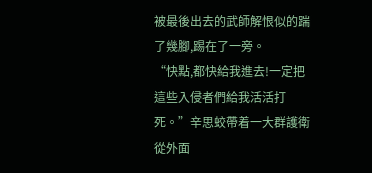被最後出去的武師解恨似的踹了幾腳,踢在了一旁。
“快點,都快給我進去!一定把這些入侵者們給我活活打死。”辛思蛟帶着一大群護衛從外面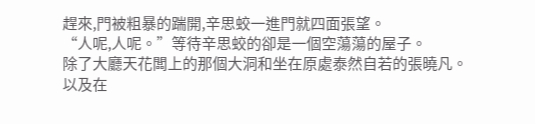趕來,門被粗暴的踹開,辛思蛟一進門就四面張望。
“人呢,人呢。”等待辛思蛟的卻是一個空蕩蕩的屋子。
除了大廳天花闆上的那個大洞和坐在原處泰然自若的張曉凡。
以及在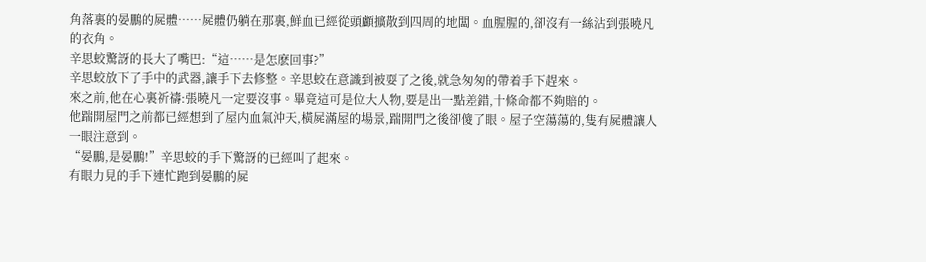角落裏的晏鵬的屍體……屍體仍躺在那裏,鮮血已經從頭顱擴散到四周的地闆。血腥腥的,卻沒有一絲沾到張曉凡的衣角。
辛思蛟驚訝的長大了嘴巴:“這……是怎麽回事?”
辛思蛟放下了手中的武器,讓手下去修整。辛思蛟在意識到被耍了之後,就急匆匆的帶着手下趕來。
來之前,他在心裏祈禱:張曉凡一定要沒事。畢竟這可是位大人物,要是出一點差錯,十條命都不夠賠的。
他踹開屋門之前都已經想到了屋内血氣沖天,橫屍滿屋的場景,踹開門之後卻傻了眼。屋子空蕩蕩的,隻有屍體讓人一眼注意到。
“晏鵬,是晏鵬!”辛思蛟的手下驚訝的已經叫了起來。
有眼力見的手下連忙跑到晏鵬的屍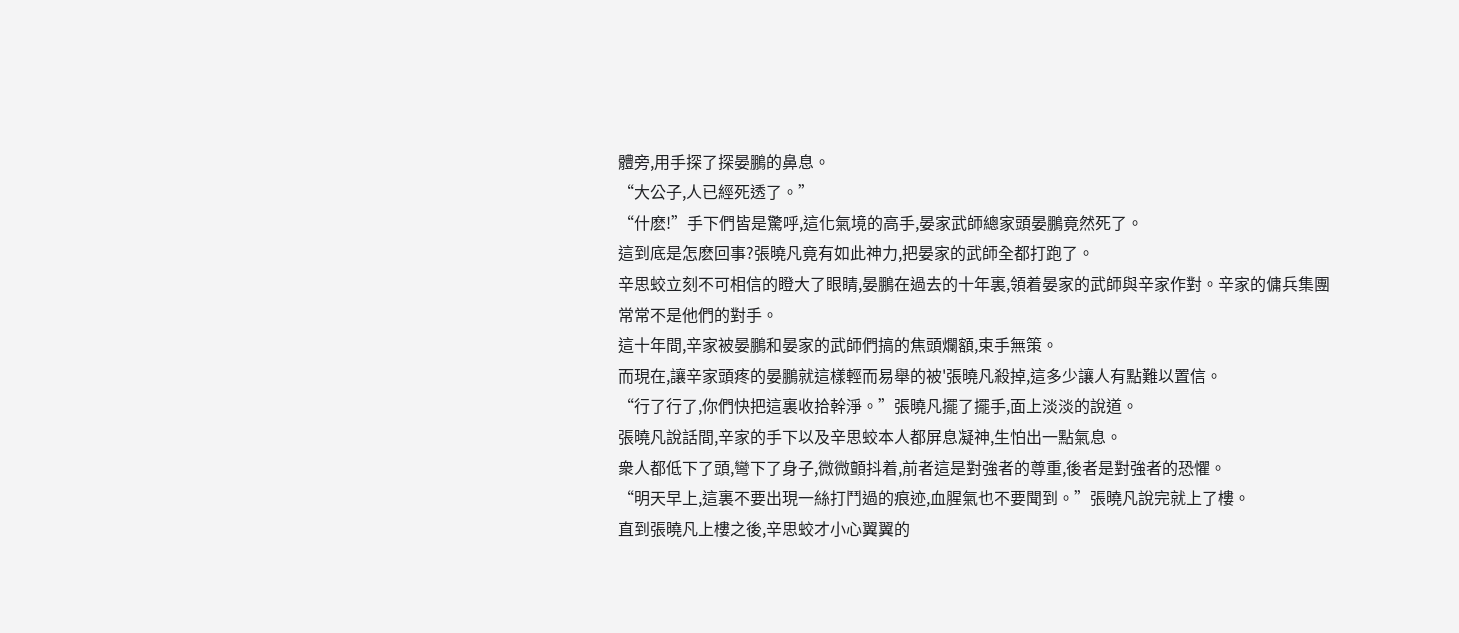體旁,用手探了探晏鵬的鼻息。
“大公子,人已經死透了。”
“什麽!”手下們皆是驚呼,這化氣境的高手,晏家武師總家頭晏鵬竟然死了。
這到底是怎麽回事?張曉凡竟有如此神力,把晏家的武師全都打跑了。
辛思蛟立刻不可相信的瞪大了眼睛,晏鵬在過去的十年裏,領着晏家的武師與辛家作對。辛家的傭兵集團常常不是他們的對手。
這十年間,辛家被晏鵬和晏家的武師們搞的焦頭爛額,束手無策。
而現在,讓辛家頭疼的晏鵬就這樣輕而易舉的被'張曉凡殺掉,這多少讓人有點難以置信。
“行了行了,你們快把這裏收拾幹淨。”張曉凡擺了擺手,面上淡淡的說道。
張曉凡說話間,辛家的手下以及辛思蛟本人都屏息凝神,生怕出一點氣息。
衆人都低下了頭,彎下了身子,微微顫抖着,前者這是對強者的尊重,後者是對強者的恐懼。
“明天早上,這裏不要出現一絲打鬥過的痕迹,血腥氣也不要聞到。”張曉凡說完就上了樓。
直到張曉凡上樓之後,辛思蛟才小心翼翼的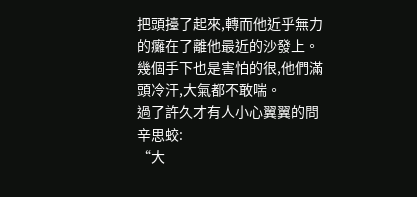把頭擡了起來,轉而他近乎無力的癱在了離他最近的沙發上。
幾個手下也是害怕的很,他們滿頭冷汗,大氣都不敢喘。
過了許久才有人小心翼翼的問辛思蛟:
“大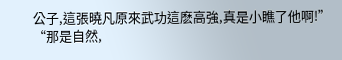公子,這張曉凡原來武功這麽高強,真是小瞧了他啊!”
“那是自然,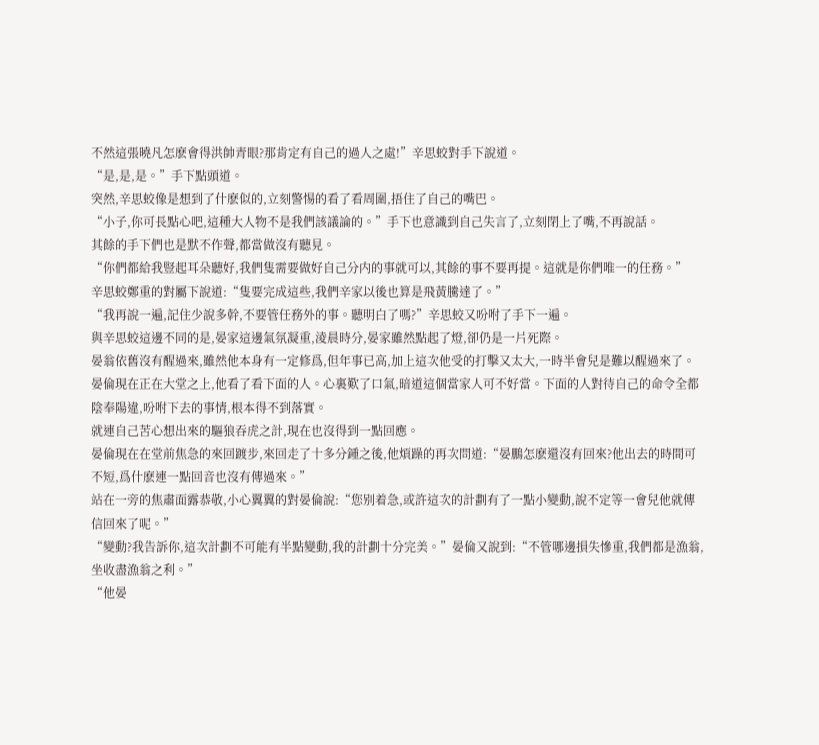不然這張曉凡怎麽會得洪帥青眼?那肯定有自己的過人之處!”辛思蛟對手下說道。
“是,是,是。”手下點頭道。
突然,辛思蛟像是想到了什麽似的,立刻警惕的看了看周圍,捂住了自己的嘴巴。
“小子,你可長點心吧,這種大人物不是我們該議論的。”手下也意識到自己失言了,立刻閉上了嘴,不再說話。
其餘的手下們也是默不作聲,都當做沒有聽見。
“你們都給我豎起耳朵聽好,我們隻需要做好自己分内的事就可以,其餘的事不要再提。這就是你們唯一的任務。”
辛思蛟鄭重的對屬下說道:“隻要完成這些,我們辛家以後也算是飛黃騰達了。”
“我再說一遍,記住少說多幹,不要管任務外的事。聽明白了嗎?”辛思蛟又吩咐了手下一遍。
與辛思蛟這邊不同的是,晏家這邊氣氛凝重,淩晨時分,晏家雖然點起了燈,卻仍是一片死際。
晏翁依舊沒有醒過來,雖然他本身有一定修爲,但年事已高,加上這次他受的打擊又太大,一時半會兒是難以醒過來了。
晏倫現在正在大堂之上,他看了看下面的人。心裏歎了口氣,暗道這個當家人可不好當。下面的人對待自己的命令全都陰奉陽違,吩咐下去的事情,根本得不到落實。
就連自己苦心想出來的驅狼吞虎之計,現在也沒得到一點回應。
晏倫現在在堂前焦急的來回踱步,來回走了十多分鍾之後,他煩躁的再次問道:“晏鵬怎麽還沒有回來?他出去的時間可不短,爲什麽連一點回音也沒有傳過來。”
站在一旁的焦肅面露恭敬,小心翼翼的對晏倫說:“您别着急,或許這次的計劃有了一點小變動,說不定等一會兒他就傳信回來了呢。”
“變動?我告訴你,這次計劃不可能有半點變動,我的計劃十分完美。”晏倫又說到:“不管哪邊損失慘重,我們都是漁翁,坐收盡漁翁之利。”
“他晏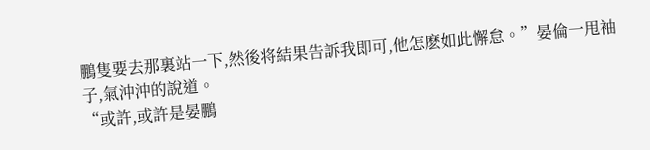鵬隻要去那裏站一下,然後将結果告訴我即可,他怎麽如此懈怠。”晏倫一甩袖子,氣沖沖的說道。
“或許,或許是晏鵬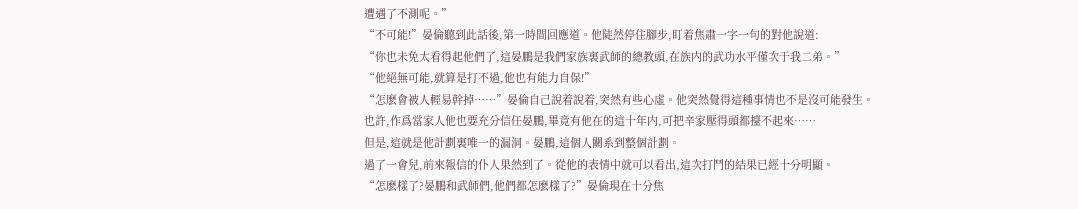遭遇了不測呢。”
“不可能!”晏倫聽到此話後,第一時間回應道。他陡然停住腳步,盯着焦肅一字一句的對他說道:
“你也未免太看得起他們了,這晏鵬是我們家族裏武師的總教頭,在族内的武功水平僅次于我二弟。”
“他絕無可能,就算是打不過,他也有能力自保!”
“怎麽會被人輕易幹掉……”晏倫自己說着說着,突然有些心虛。他突然覺得這種事情也不是沒可能發生。
也許,作爲當家人他也要充分信任晏鵬,畢竟有他在的這十年内,可把辛家壓得頭都擡不起來……
但是,這就是他計劃裏唯一的漏洞。晏鵬,這個人關系到整個計劃。
過了一會兒,前來報信的仆人果然到了。從他的表情中就可以看出,這次打鬥的結果已經十分明顯。
“怎麽樣了?晏鵬和武師們,他們都怎麽樣了?”晏倫現在十分焦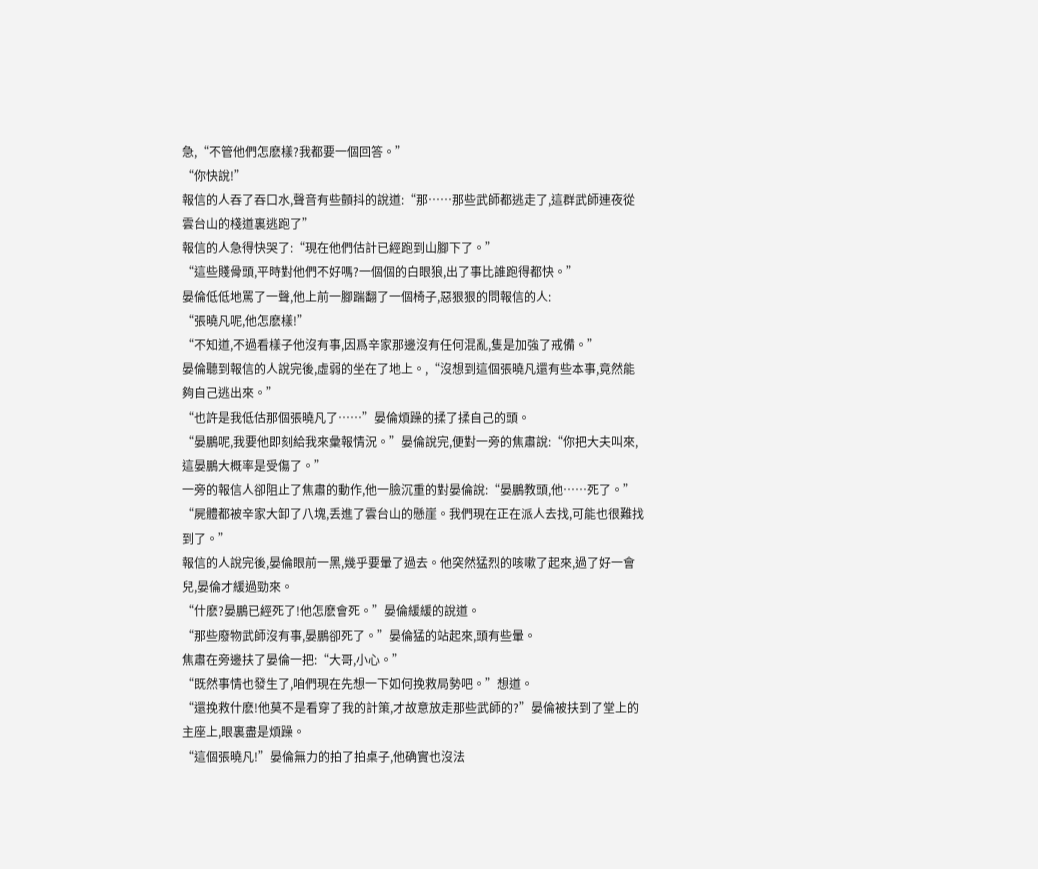急,“不管他們怎麽樣?我都要一個回答。”
“你快說!”
報信的人吞了吞口水,聲音有些顫抖的說道:“那……那些武師都逃走了,這群武師連夜從雲台山的棧道裏逃跑了”
報信的人急得快哭了:“現在他們估計已經跑到山腳下了。”
“這些賤骨頭,平時對他們不好嗎?一個個的白眼狼,出了事比誰跑得都快。”
晏倫低低地罵了一聲,他上前一腳踹翻了一個椅子,惡狠狠的問報信的人:
“張曉凡呢,他怎麽樣!”
“不知道,不過看樣子他沒有事,因爲辛家那邊沒有任何混亂,隻是加強了戒備。”
晏倫聽到報信的人說完後,虛弱的坐在了地上。,“沒想到這個張曉凡還有些本事,竟然能夠自己逃出來。”
“也許是我低估那個張曉凡了……”晏倫煩躁的揉了揉自己的頭。
“晏鵬呢,我要他即刻給我來彙報情況。”晏倫說完,便對一旁的焦肅說:“你把大夫叫來,這晏鵬大概率是受傷了。”
一旁的報信人卻阻止了焦肅的動作,他一臉沉重的對晏倫說:“晏鵬教頭,他……死了。”
“屍體都被辛家大卸了八塊,丢進了雲台山的懸崖。我們現在正在派人去找,可能也很難找到了。”
報信的人說完後,晏倫眼前一黑,幾乎要暈了過去。他突然猛烈的咳嗽了起來,過了好一會兒,晏倫才緩過勁來。
“什麽?晏鵬已經死了!他怎麽會死。”晏倫緩緩的說道。
“那些廢物武師沒有事,晏鵬卻死了。”晏倫猛的站起來,頭有些暈。
焦肅在旁邊扶了晏倫一把:“大哥,小心。”
“既然事情也發生了,咱們現在先想一下如何挽救局勢吧。”想道。
“還挽救什麽!他莫不是看穿了我的計策,才故意放走那些武師的?”晏倫被扶到了堂上的主座上,眼裏盡是煩躁。
“這個張曉凡!”晏倫無力的拍了拍桌子,他确實也沒法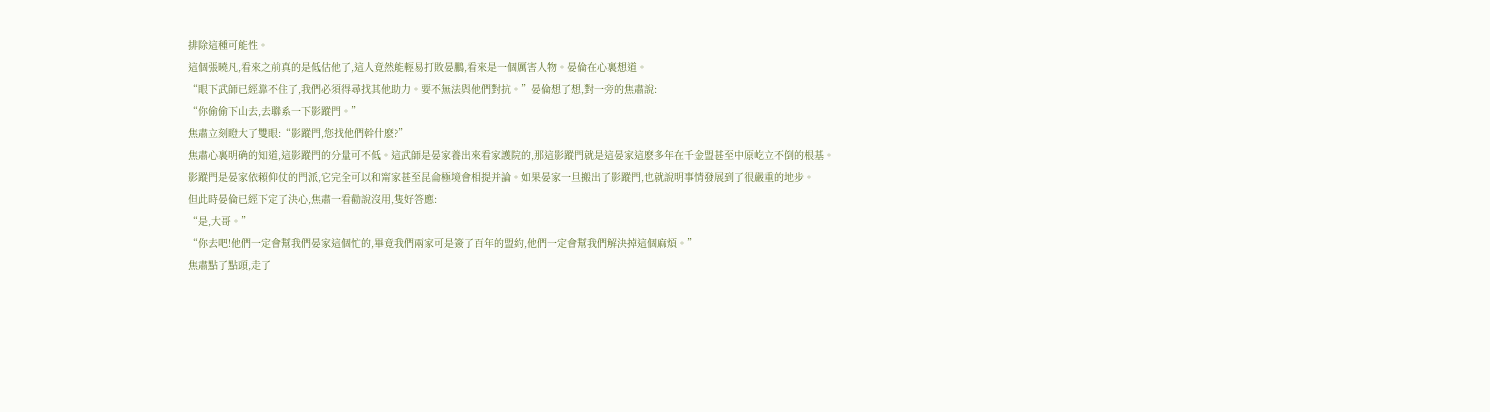排除這種可能性。
這個張曉凡,看來之前真的是低估他了,這人竟然能輕易打敗晏鵬,看來是一個厲害人物。晏倫在心裏想道。
“眼下武師已經靠不住了,我們必須得尋找其他助力。要不無法與他們對抗。”晏倫想了想,對一旁的焦肅說:
“你偷偷下山去,去聯系一下影蹤門。”
焦肅立刻瞪大了雙眼:“影蹤門,您找他們幹什麽?”
焦肅心裏明确的知道,這影蹤門的分量可不低。這武師是晏家養出來看家護院的,那這影蹤門就是這晏家這麽多年在千金盟甚至中原屹立不倒的根基。
影蹤門是晏家依賴仰仗的門派,它完全可以和甯家甚至昆侖極境會相提并論。如果晏家一旦搬出了影蹤門,也就說明事情發展到了很嚴重的地步。
但此時晏倫已經下定了決心,焦肅一看勸說沒用,隻好答應:
“是,大哥。”
“你去吧!他們一定會幫我們晏家這個忙的,畢竟我們兩家可是簽了百年的盟約,他們一定會幫我們解決掉這個麻煩。”
焦肅點了點頭,走了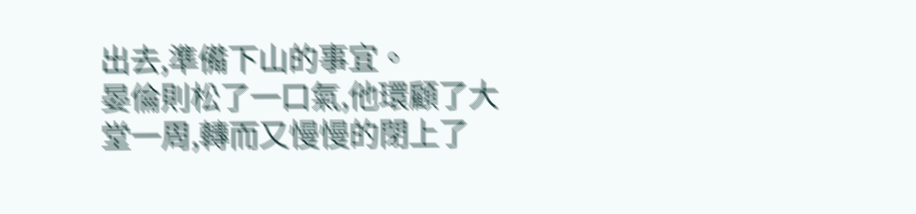出去,準備下山的事宜。
晏倫則松了一口氣,他環顧了大堂一周,轉而又慢慢的閉上了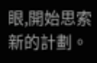眼,開始思索新的計劃。